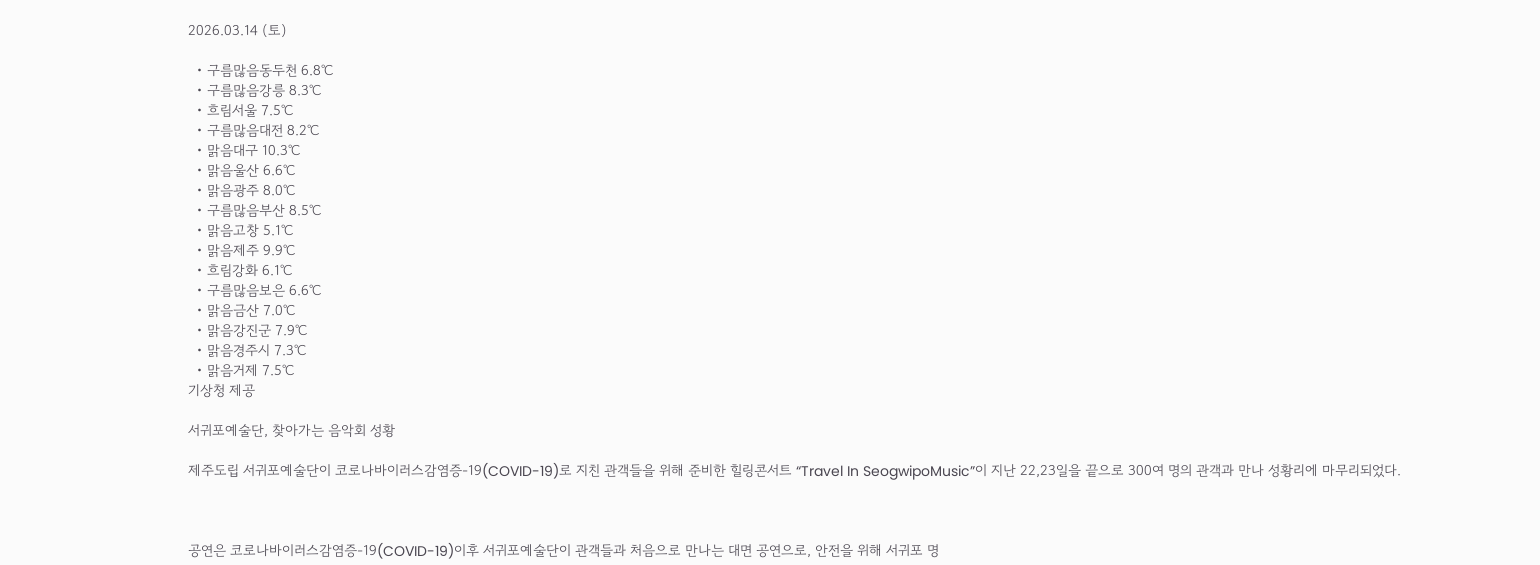2026.03.14 (토)

  • 구름많음동두천 6.8℃
  • 구름많음강릉 8.3℃
  • 흐림서울 7.5℃
  • 구름많음대전 8.2℃
  • 맑음대구 10.3℃
  • 맑음울산 6.6℃
  • 맑음광주 8.0℃
  • 구름많음부산 8.5℃
  • 맑음고창 5.1℃
  • 맑음제주 9.9℃
  • 흐림강화 6.1℃
  • 구름많음보은 6.6℃
  • 맑음금산 7.0℃
  • 맑음강진군 7.9℃
  • 맑음경주시 7.3℃
  • 맑음거제 7.5℃
기상청 제공

서귀포예술단, 찾아가는 음악회 성황

제주도립 서귀포예술단이 코로나바이러스감염증-19(COVID-19)로 지친 관객들을 위해 준비한 힐링콘서트 “Travel In SeogwipoMusic”이 지난 22,23일을 끝으로 300여 명의 관객과 만나 성황리에 마무리되었다.



공연은 코로나바이러스감염증-19(COVID-19)이후 서귀포예술단이 관객들과 처음으로 만나는 대면 공연으로, 안전을 위해 서귀포 명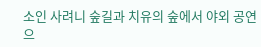소인 사려니 숲길과 치유의 숲에서 야외 공연으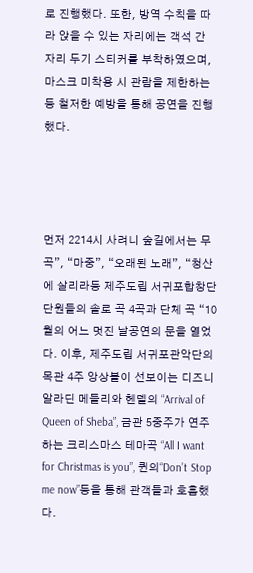로 진행했다. 또한, 방역 수칙을 따라 앉을 수 있는 자리에는 객석 간 자리 두기 스티커를 부착하였으며, 마스크 미착용 시 관람을 제한하는 등 철저한 예방을 통해 공연을 진행했다.




먼저 2214시 사려니 숲길에서는 무곡”, “마중”, “오래된 노래”, “청산에 살리라등 제주도립 서귀포합창단 단원들의 솔로 곡 4곡과 단체 곡 “10월의 어느 멋진 날공연의 문을 열었다. 이후, 제주도립 서귀포관악단의 목관 4주 앙상블이 선보이는 디즈니 알라딘 메들리와 헨델의 “Arrival of Queen of Sheba”, 금관 5중주가 연주하는 크리스마스 테마곡 “All I want for Christmas is you”, 퀸의“Don’t Stop me now”등을 통해 관객들과 호흡했다.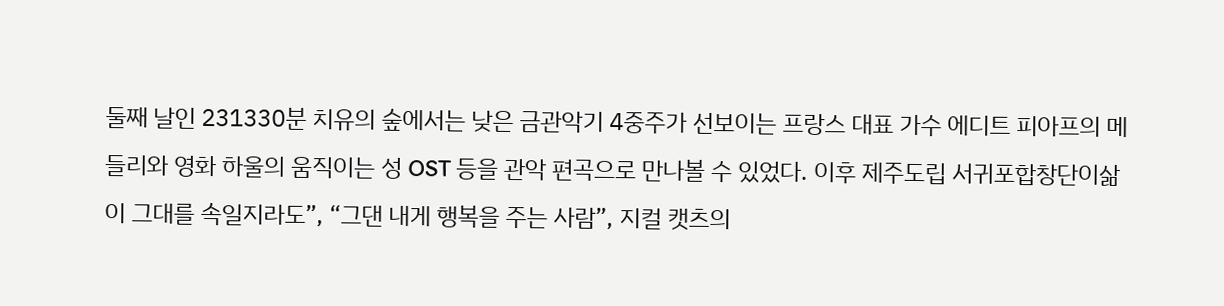둘째 날인 231330분 치유의 숲에서는 낮은 금관악기 4중주가 선보이는 프랑스 대표 가수 에디트 피아프의 메들리와 영화 하울의 움직이는 성 OST 등을 관악 편곡으로 만나볼 수 있었다. 이후 제주도립 서귀포합창단이삶이 그대를 속일지라도”, “그댄 내게 행복을 주는 사람”, 지컬 캣츠의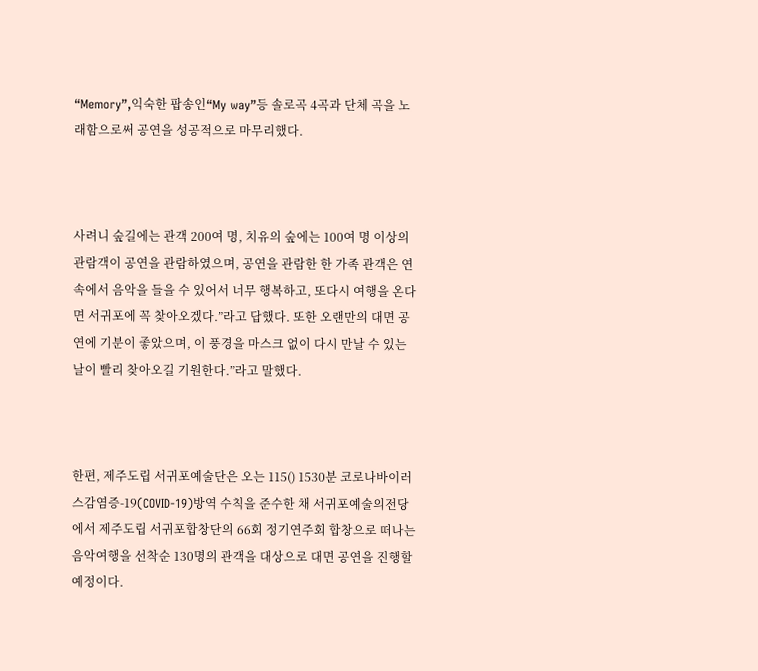“Memory”,익숙한 팝송인“My way”등 솔로곡 4곡과 단체 곡을 노래함으로써 공연을 성공적으로 마무리했다.



사려니 숲길에는 관객 200여 명, 치유의 숲에는 100여 명 이상의 관람객이 공연을 관람하였으며, 공연을 관람한 한 가족 관객은 연 속에서 음악을 들을 수 있어서 너무 행복하고, 또다시 여행을 온다면 서귀포에 꼭 찾아오겠다.”라고 답했다. 또한 오랜만의 대면 공연에 기분이 좋았으며, 이 풍경을 마스크 없이 다시 만날 수 있는 날이 빨리 찾아오길 기원한다.”라고 말했다.



한편, 제주도립 서귀포예술단은 오는 115() 1530분 코로나바이러스감염증-19(COVID-19)방역 수칙을 준수한 채 서귀포예술의전당에서 제주도립 서귀포합창단의 66회 정기연주회 합창으로 떠나는 음악여행을 선착순 130명의 관객을 대상으로 대면 공연을 진행할 예정이다.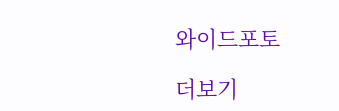와이드포토

더보기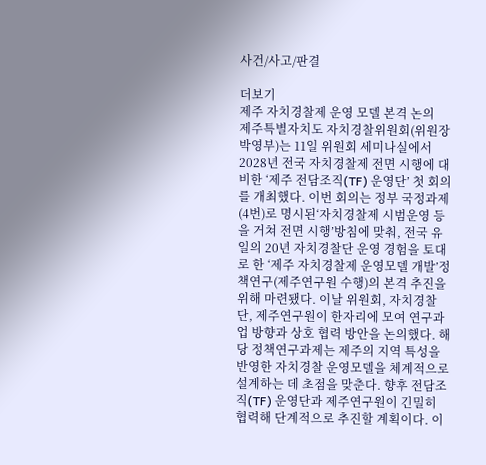사건/사고/판결

더보기
제주 자치경찰제 운영 모델 본격 논의
제주특별자치도 자치경찰위원회(위원장 박영부)는 11일 위원회 세미나실에서 2028년 전국 자치경찰제 전면 시행에 대비한 ‘제주 전담조직(TF) 운영단’ 첫 회의를 개최했다. 이번 회의는 정부 국정과제(4번)로 명시된‘자치경찰제 시범운영 등을 거쳐 전면 시행’방침에 맞춰, 전국 유일의 20년 자치경찰단 운영 경험을 토대로 한 ‘제주 자치경찰제 운영모델 개발’정책연구(제주연구원 수행)의 본격 추진을 위해 마련됐다. 이날 위원회, 자치경찰단, 제주연구원이 한자리에 모여 연구과업 방향과 상호 협력 방안을 논의했다. 해당 정책연구과제는 제주의 지역 특성을 반영한 자치경찰 운영모델을 체계적으로 설계하는 데 초점을 맞춘다. 향후 전담조직(TF) 운영단과 제주연구원이 긴밀히 협력해 단계적으로 추진할 계획이다. 이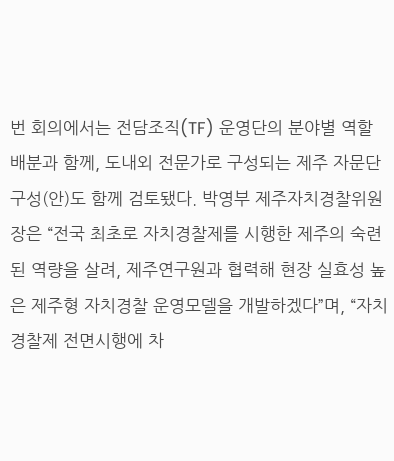번 회의에서는 전담조직(TF) 운영단의 분야별 역할 배분과 함께, 도내외 전문가로 구성되는 제주 자문단 구성(안)도 함께 검토됐다. 박영부 제주자치경찰위원장은 “전국 최초로 자치경찰제를 시행한 제주의 숙련된 역량을 살려, 제주연구원과 협력해 현장 실효성 높은 제주형 자치경찰 운영모델을 개발하겠다”며, “자치경찰제 전면시행에 차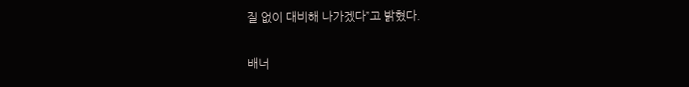질 없이 대비해 나가겠다”고 밝혔다.

배너